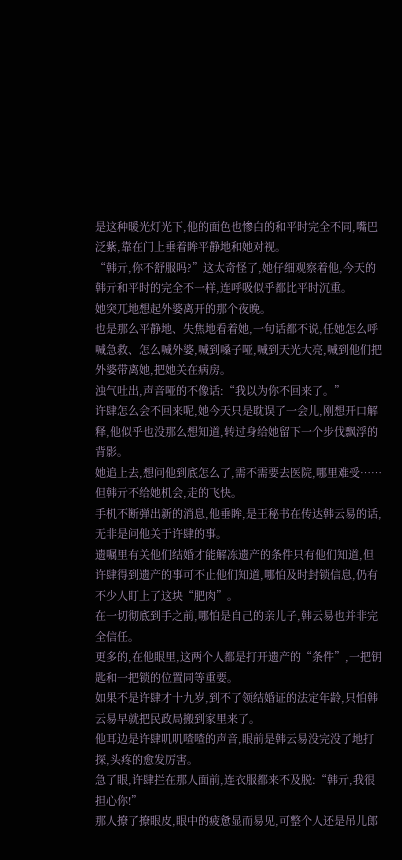是这种暖光灯光下,他的面色也惨白的和平时完全不同,嘴巴泛紫,靠在门上垂着眸平静地和她对视。
“韩亓,你不舒服吗?”这太奇怪了,她仔细观察着他,今天的韩亓和平时的完全不一样,连呼吸似乎都比平时沉重。
她突兀地想起外婆离开的那个夜晚。
也是那么平静地、失焦地看着她,一句话都不说,任她怎么呼喊急救、怎么喊外婆,喊到嗓子哑,喊到天光大亮,喊到他们把外婆带离她,把她关在病房。
浊气吐出,声音哑的不像话:“我以为你不回来了。”
许肆怎么会不回来呢,她今天只是耽误了一会儿,刚想开口解释,他似乎也没那么想知道,转过身给她留下一个步伐飘浮的背影。
她追上去,想问他到底怎么了,需不需要去医院,哪里难受……但韩亓不给她机会,走的飞快。
手机不断弹出新的消息,他垂眸,是王秘书在传达韩云易的话,无非是问他关于许肆的事。
遗嘱里有关他们结婚才能解冻遗产的条件只有他们知道,但许肆得到遗产的事可不止他们知道,哪怕及时封锁信息,仍有不少人盯上了这块“肥肉”。
在一切彻底到手之前,哪怕是自己的亲儿子,韩云易也并非完全信任。
更多的,在他眼里,这两个人都是打开遗产的“条件”,一把钥匙和一把锁的位置同等重要。
如果不是许肆才十九岁,到不了领结婚证的法定年龄,只怕韩云易早就把民政局搬到家里来了。
他耳边是许肆叽叽喳喳的声音,眼前是韩云易没完没了地打探,头疼的愈发厉害。
急了眼,许肆拦在那人面前,连衣服都来不及脱:“韩亓,我很担心你!”
那人撩了撩眼皮,眼中的疲惫显而易见,可整个人还是吊儿郎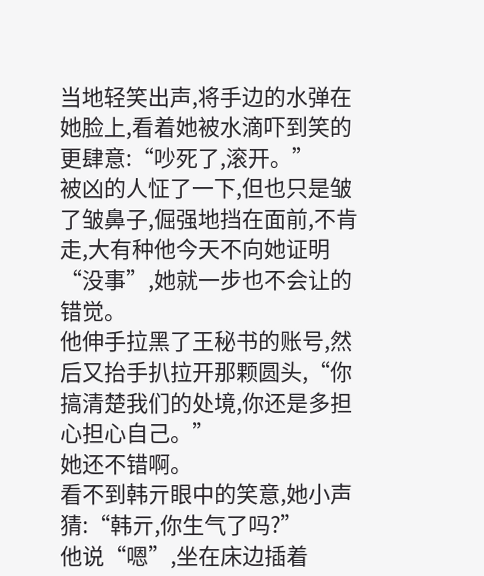当地轻笑出声,将手边的水弹在她脸上,看着她被水滴吓到笑的更肆意:“吵死了,滚开。”
被凶的人怔了一下,但也只是皱了皱鼻子,倔强地挡在面前,不肯走,大有种他今天不向她证明“没事”,她就一步也不会让的错觉。
他伸手拉黑了王秘书的账号,然后又抬手扒拉开那颗圆头,“你搞清楚我们的处境,你还是多担心担心自己。”
她还不错啊。
看不到韩亓眼中的笑意,她小声猜:“韩亓,你生气了吗?”
他说“嗯”,坐在床边插着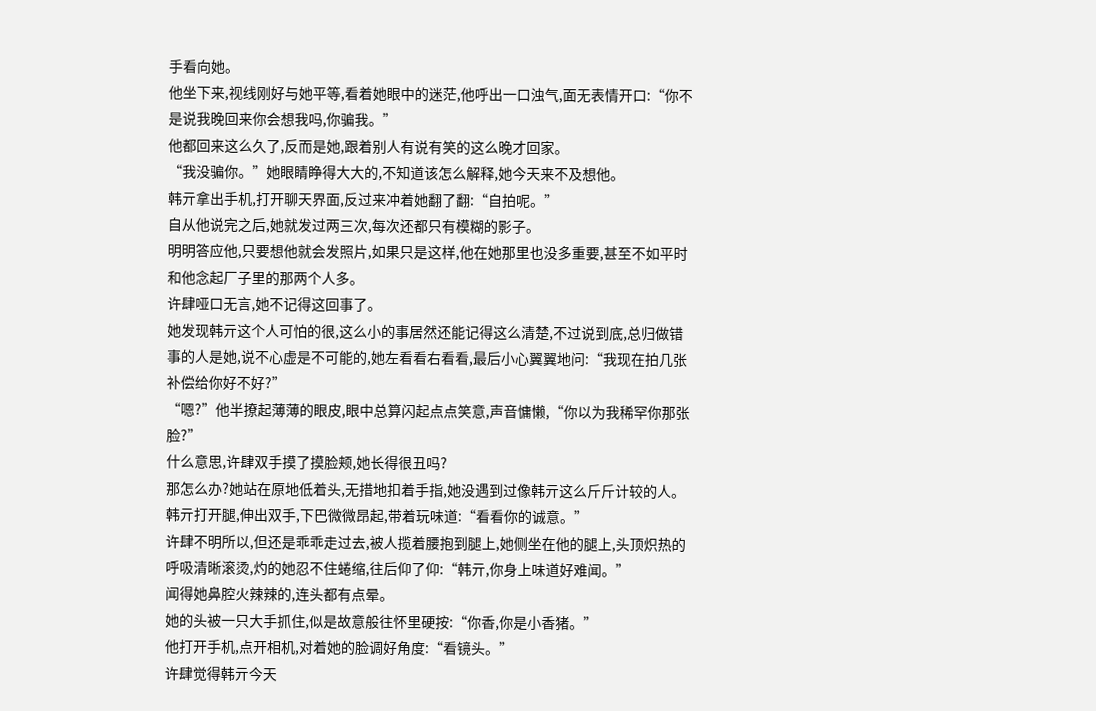手看向她。
他坐下来,视线刚好与她平等,看着她眼中的迷茫,他呼出一口浊气,面无表情开口:“你不是说我晚回来你会想我吗,你骗我。”
他都回来这么久了,反而是她,跟着别人有说有笑的这么晚才回家。
“我没骗你。”她眼睛睁得大大的,不知道该怎么解释,她今天来不及想他。
韩亓拿出手机,打开聊天界面,反过来冲着她翻了翻:“自拍呢。”
自从他说完之后,她就发过两三次,每次还都只有模糊的影子。
明明答应他,只要想他就会发照片,如果只是这样,他在她那里也没多重要,甚至不如平时和他念起厂子里的那两个人多。
许肆哑口无言,她不记得这回事了。
她发现韩亓这个人可怕的很,这么小的事居然还能记得这么清楚,不过说到底,总归做错事的人是她,说不心虚是不可能的,她左看看右看看,最后小心翼翼地问:“我现在拍几张补偿给你好不好?”
“嗯?”他半撩起薄薄的眼皮,眼中总算闪起点点笑意,声音慵懒,“你以为我稀罕你那张脸?”
什么意思,许肆双手摸了摸脸颊,她长得很丑吗?
那怎么办?她站在原地低着头,无措地扣着手指,她没遇到过像韩亓这么斤斤计较的人。
韩亓打开腿,伸出双手,下巴微微昂起,带着玩味道:“看看你的诚意。”
许肆不明所以,但还是乖乖走过去,被人揽着腰抱到腿上,她侧坐在他的腿上,头顶炽热的呼吸清晰滚烫,灼的她忍不住蜷缩,往后仰了仰:“韩亓,你身上味道好难闻。”
闻得她鼻腔火辣辣的,连头都有点晕。
她的头被一只大手抓住,似是故意般往怀里硬按:“你香,你是小香猪。”
他打开手机,点开相机,对着她的脸调好角度:“看镜头。”
许肆觉得韩亓今天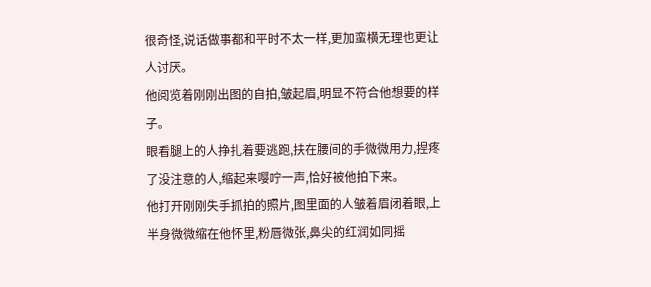很奇怪,说话做事都和平时不太一样,更加蛮横无理也更让人讨厌。
他阅览着刚刚出图的自拍,皱起眉,明显不符合他想要的样子。
眼看腿上的人挣扎着要逃跑,扶在腰间的手微微用力,捏疼了没注意的人,缩起来嘤咛一声,恰好被他拍下来。
他打开刚刚失手抓拍的照片,图里面的人皱着眉闭着眼,上半身微微缩在他怀里,粉唇微张,鼻尖的红润如同摇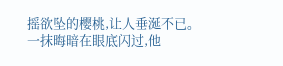摇欲坠的樱桃,让人垂涎不已。
一抹晦暗在眼底闪过,他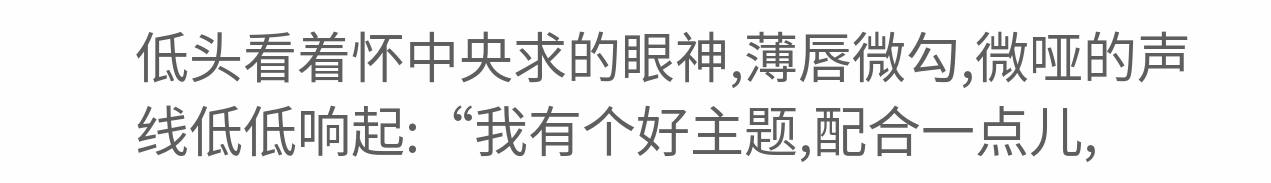低头看着怀中央求的眼神,薄唇微勾,微哑的声线低低响起:“我有个好主题,配合一点儿,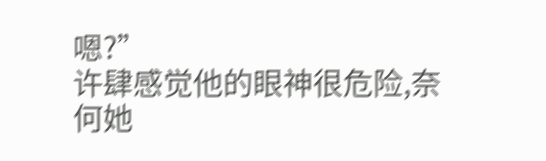嗯?”
许肆感觉他的眼神很危险,奈何她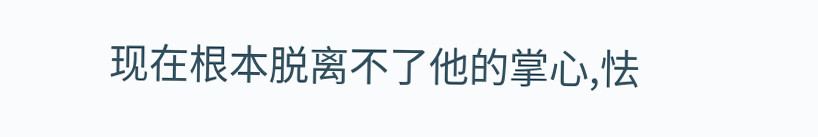现在根本脱离不了他的掌心,怯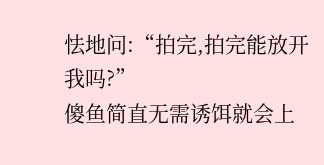怯地问:“拍完,拍完能放开我吗?”
傻鱼简直无需诱饵就会上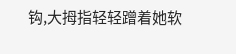钩,大拇指轻轻蹭着她软